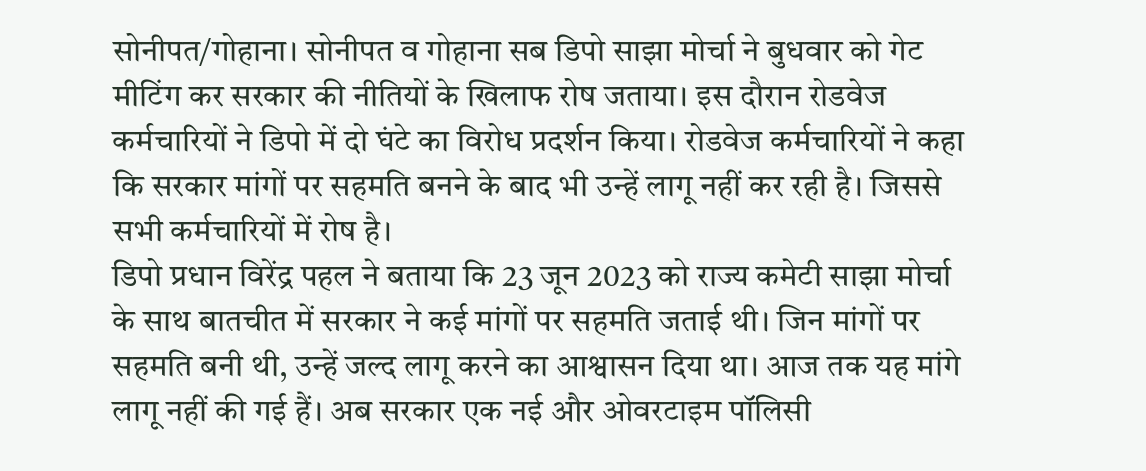सोनीपत/गोहाना। सोनीपत व गोहाना सब डिपो साझा मोर्चा ने बुधवार को गेट मीटिंग कर सरकार की नीतियों के खिलाफ रोष जताया। इस दौरान रोडवेज कर्मचारियों ने डिपो में दो घंटे का विरोध प्रदर्शन किया। रोडवेज कर्मचारियों ने कहा कि सरकार मांगों पर सहमति बनने के बाद भी उन्हें लागू नहीं कर रही है। जिससे सभी कर्मचारियों में रोष है।
डिपो प्रधान विरेंद्र पहल ने बताया कि 23 जून 2023 को राज्य कमेटी साझा मोर्चा के साथ बातचीत में सरकार ने कई मांगों पर सहमति जताई थी। जिन मांगों पर सहमति बनी थी, उन्हें जल्द लागू करने का आश्वासन दिया था। आज तक यह मांगे लागू नहीं की गई हैं। अब सरकार एक नई और ओवरटाइम पॉलिसी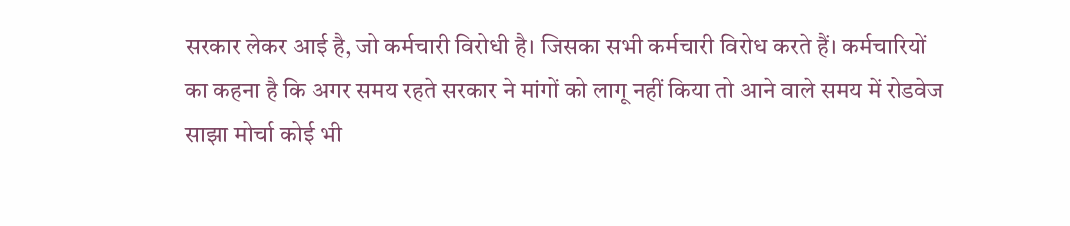सरकार लेकर आई है, जो कर्मचारी विरोधी है। जिसका सभी कर्मचारी विरोध करते हैं। कर्मचारियों का कहना है कि अगर समय रहते सरकार ने मांगों को लागू नहीं किया तो आने वाले समय में रोडवेज साझा मोर्चा कोई भी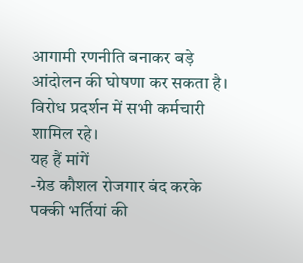आगामी रणनीति बनाकर बड़े आंदोलन की घोषणा कर सकता है। विरोध प्रदर्शन में सभी कर्मचारी शामिल रहे।
यह हैं मांगें
-ग्रेड कौशल रोजगार बंद करके पक्की भर्तियां की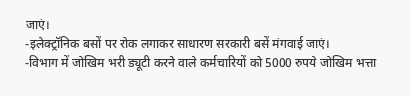जाएं।
-इलेक्ट्रॉनिक बसों पर रोक लगाकर साधारण सरकारी बसें मंगवाई जाएं।
-विभाग में जोखिम भरी ड्यूटी करने वाले कर्मचारियों को 5000 रुपये जोखिम भत्ता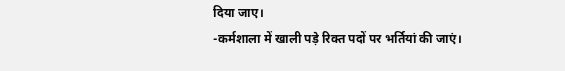दिया जाए।
-कर्मशाला में खाली पड़े रिक्त पदों पर भर्तियां की जाएं।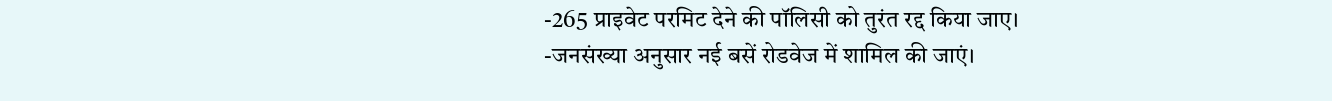-265 प्राइवेट परमिट देने की पॉलिसी को तुरंत रद्द किया जाए।
-जनसंख्या अनुसार नई बसें रोडवेज में शामिल की जाएं।